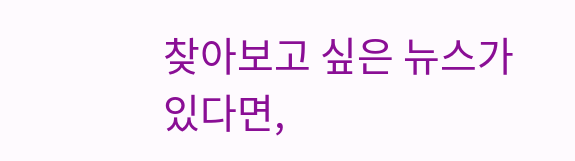찾아보고 싶은 뉴스가 있다면,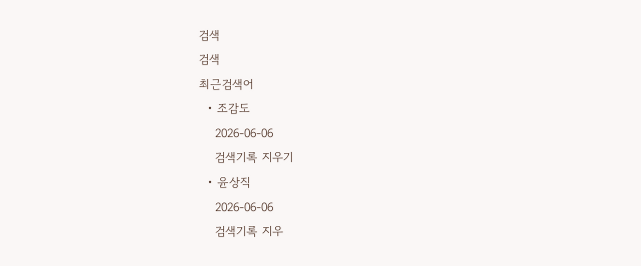검색
검색
최근검색어
  • 조감도
    2026-06-06
    검색기록 지우기
  • 윤상직
    2026-06-06
    검색기록 지우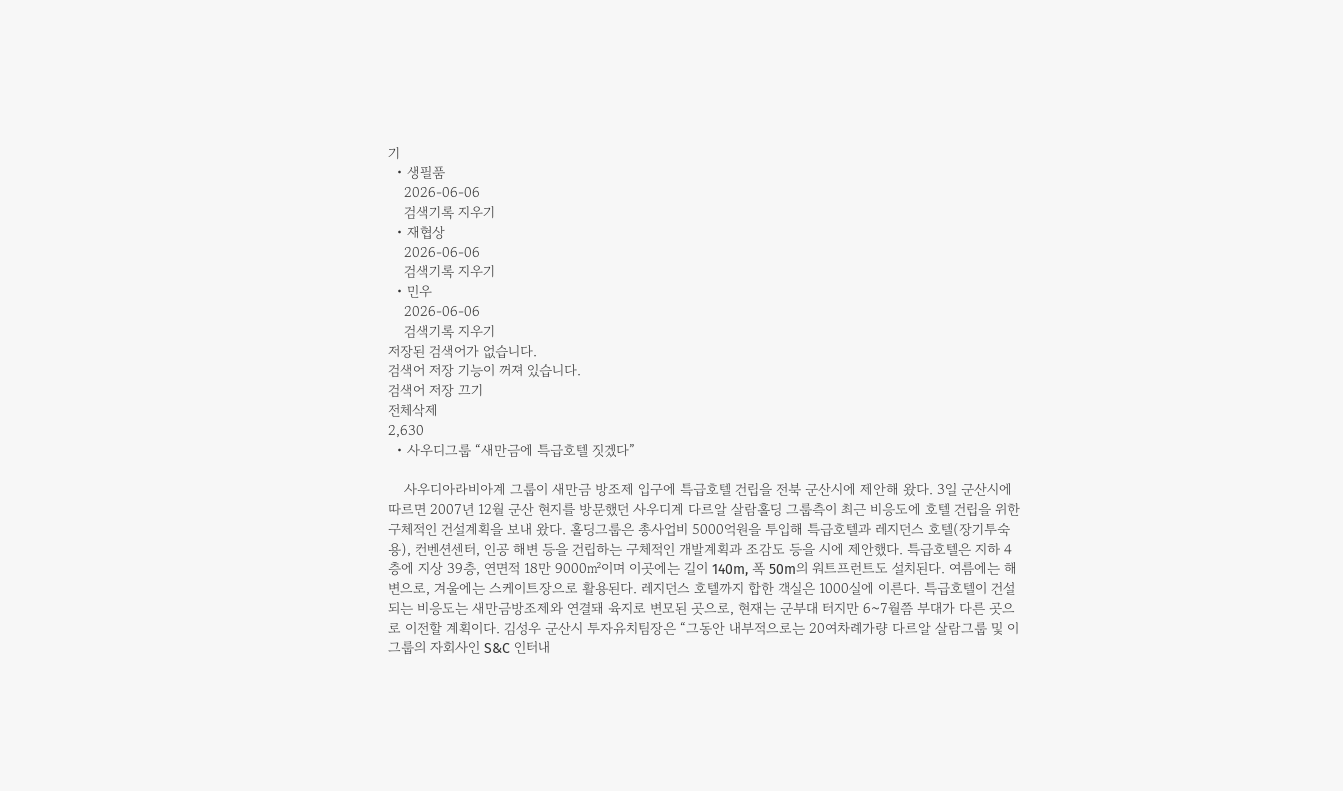기
  • 생필품
    2026-06-06
    검색기록 지우기
  • 재협상
    2026-06-06
    검색기록 지우기
  • 민우
    2026-06-06
    검색기록 지우기
저장된 검색어가 없습니다.
검색어 저장 기능이 꺼져 있습니다.
검색어 저장 끄기
전체삭제
2,630
  • 사우디그룹 “새만금에 특급호텔 짓겠다”

    사우디아라비아계 그룹이 새만금 방조제 입구에 특급호텔 건립을 전북 군산시에 제안해 왔다. 3일 군산시에 따르면 2007년 12월 군산 현지를 방문했던 사우디계 다르알 살람홀딩 그룹측이 최근 비응도에 호텔 건립을 위한 구체적인 건설계획을 보내 왔다. 홀딩그룹은 총사업비 5000억원을 투입해 특급호텔과 레지던스 호텔(장기투숙용), 컨벤션센터, 인공 해변 등을 건립하는 구체적인 개발계획과 조감도 등을 시에 제안했다. 특급호텔은 지하 4층에 지상 39층, 연면적 18만 9000㎡이며 이곳에는 길이 140m, 폭 50m의 워트프런트도 설치된다. 여름에는 해변으로, 겨울에는 스케이트장으로 활용된다. 레지던스 호텔까지 합한 객실은 1000실에 이른다. 특급호텔이 건설되는 비응도는 새만금방조제와 연결돼 육지로 변모된 곳으로, 현재는 군부대 터지만 6~7월쯤 부대가 다른 곳으로 이전할 계획이다. 김성우 군산시 투자유치팀장은 “그동안 내부적으로는 20여차례가량 다르알 살람그룹 및 이 그룹의 자회사인 S&C 인터내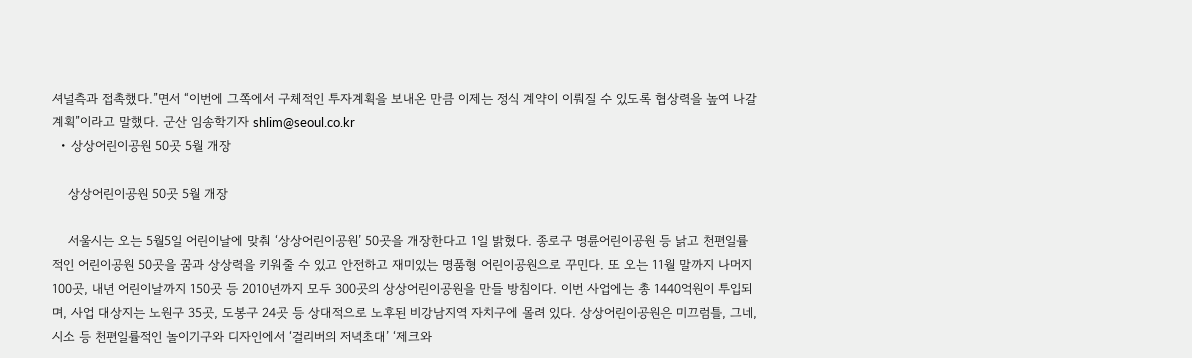셔널측과 접촉했다.”면서 “이번에 그쪽에서 구체적인 투자계획을 보내온 만큼 이제는 정식 계약이 이뤄질 수 있도록 협상력을 높여 나갈 계획”이라고 말했다. 군산 임송학기자 shlim@seoul.co.kr
  • 상상어린이공원 50곳 5월 개장

    상상어린이공원 50곳 5월 개장

    서울시는 오는 5월5일 어린이날에 맞춰 ‘상상어린이공원’ 50곳을 개장한다고 1일 밝혔다. 종로구 명륜어린이공원 등 낡고 천편일률적인 어린이공원 50곳을 꿈과 상상력을 키워줄 수 있고 안전하고 재미있는 명품형 어린이공원으로 꾸민다. 또 오는 11월 말까지 나머지 100곳, 내년 어린이날까지 150곳 등 2010년까지 모두 300곳의 상상어린이공원을 만들 방침이다. 이번 사업에는 총 1440억원이 투입되며, 사업 대상지는 노원구 35곳, 도봉구 24곳 등 상대적으로 노후된 비강남지역 자치구에 몰려 있다. 상상어린이공원은 미끄럼틀, 그네, 시소 등 천편일률적인 놀이기구와 디자인에서 ‘걸리버의 저녁초대’ ‘제크와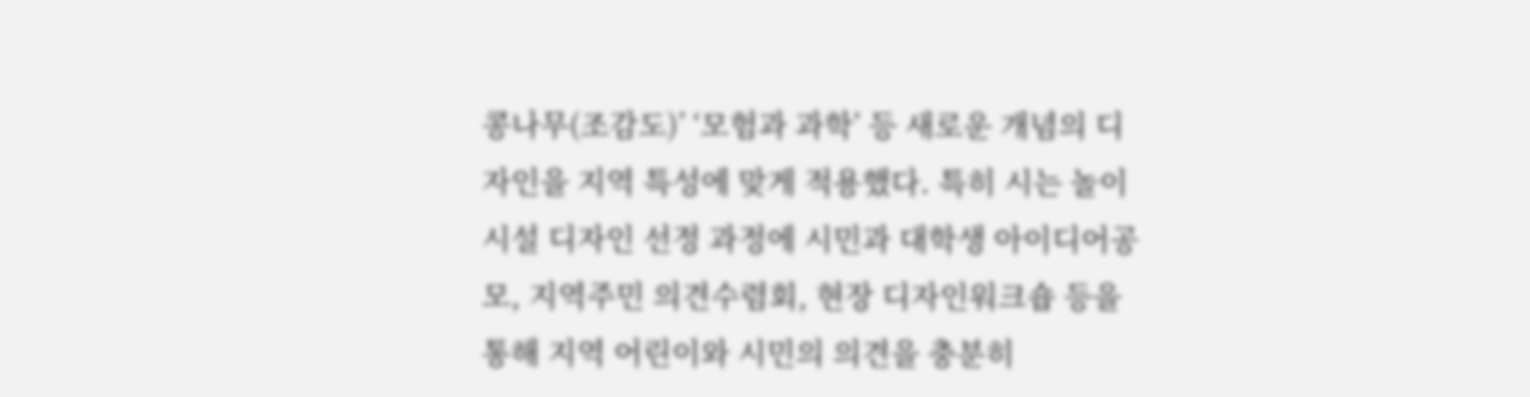콩나무(조감도)’ ‘모험과 과학’ 등 새로운 개념의 디자인을 지역 특성에 맞게 적용했다. 특히 시는 놀이시설 디자인 선정 과정에 시민과 대학생 아이디어공모, 지역주민 의견수렴회, 현장 디자인워크숍 등을 통해 지역 어린이와 시민의 의견을 충분히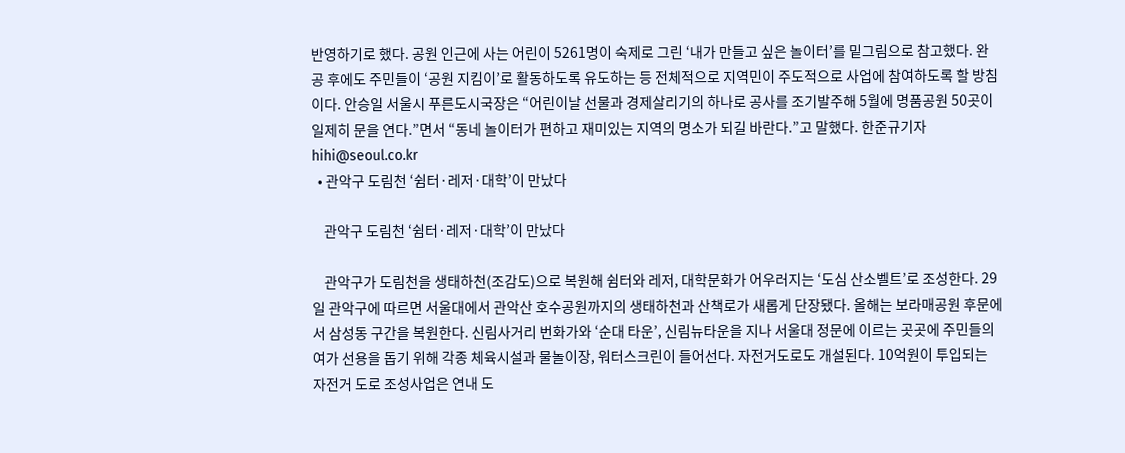반영하기로 했다. 공원 인근에 사는 어린이 5261명이 숙제로 그린 ‘내가 만들고 싶은 놀이터’를 밑그림으로 참고했다. 완공 후에도 주민들이 ‘공원 지킴이’로 활동하도록 유도하는 등 전체적으로 지역민이 주도적으로 사업에 참여하도록 할 방침이다. 안승일 서울시 푸른도시국장은 “어린이날 선물과 경제살리기의 하나로 공사를 조기발주해 5월에 명품공원 50곳이 일제히 문을 연다.”면서 “동네 놀이터가 편하고 재미있는 지역의 명소가 되길 바란다.”고 말했다. 한준규기자 hihi@seoul.co.kr
  • 관악구 도림천 ‘쉼터·레저·대학’이 만났다

    관악구 도림천 ‘쉼터·레저·대학’이 만났다

    관악구가 도림천을 생태하천(조감도)으로 복원해 쉼터와 레저, 대학문화가 어우러지는 ‘도심 산소벨트’로 조성한다. 29일 관악구에 따르면 서울대에서 관악산 호수공원까지의 생태하천과 산책로가 새롭게 단장됐다. 올해는 보라매공원 후문에서 삼성동 구간을 복원한다. 신림사거리 번화가와 ‘순대 타운’, 신림뉴타운을 지나 서울대 정문에 이르는 곳곳에 주민들의 여가 선용을 돕기 위해 각종 체육시설과 물놀이장, 워터스크린이 들어선다. 자전거도로도 개설된다. 10억원이 투입되는 자전거 도로 조성사업은 연내 도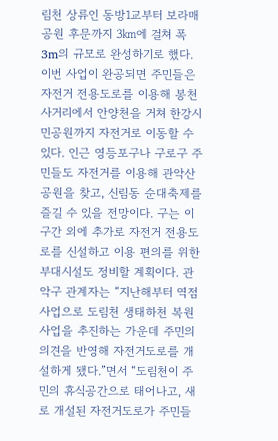림천 상류인 동방1교부터 보라매공원 후문까지 3㎞에 걸쳐 폭 3m의 규모로 완성하기로 했다. 이번 사업이 완공되면 주민들은 자전거 전용도로를 이용해 봉천사거리에서 안양천을 거쳐 한강시민공원까지 자전거로 이동할 수 있다. 인근 영등포구나 구로구 주민들도 자전거를 이용해 관악산 공원을 찾고, 신림동 순대축제를 즐길 수 있을 전망이다. 구는 이 구간 외에 추가로 자전거 전용도로를 신설하고 이용 편의를 위한 부대시설도 정비할 계획이다. 관악구 관계자는 “지난해부터 역점사업으로 도림천 생태하천 복원사업을 추진하는 가운데 주민의 의견을 반영해 자전거도로를 개설하게 됐다.”면서 “도림천이 주민의 휴식공간으로 태어나고, 새로 개설된 자전거도로가 주민들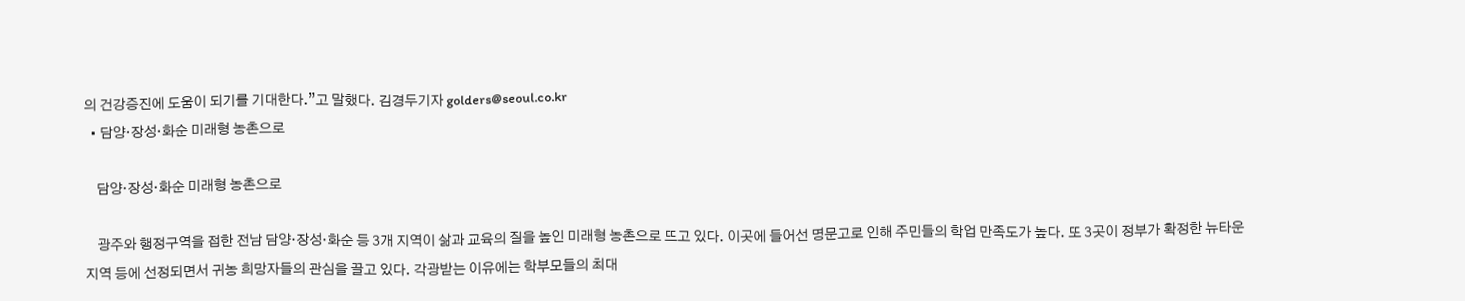의 건강증진에 도움이 되기를 기대한다.”고 말했다. 김경두기자 golders@seoul.co.kr
  • 담양·장성·화순 미래형 농촌으로

    담양·장성·화순 미래형 농촌으로

    광주와 행정구역을 접한 전남 담양·장성·화순 등 3개 지역이 삶과 교육의 질을 높인 미래형 농촌으로 뜨고 있다. 이곳에 들어선 명문고로 인해 주민들의 학업 만족도가 높다. 또 3곳이 정부가 확정한 뉴타운 지역 등에 선정되면서 귀농 희망자들의 관심을 끌고 있다. 각광받는 이유에는 학부모들의 최대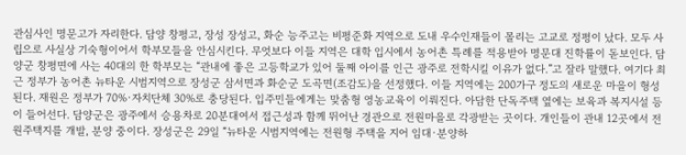관심사인 명문고가 자리한다. 담양 창평고, 장성 장성고, 화순 능주고는 비평준화 지역으로 도내 우수인재들이 몰리는 고교로 정평이 났다. 모두 사립으로 사실상 기숙형이어서 학부모들을 안심시킨다. 무엇보다 이들 지역은 대학 입시에서 농어촌 특례를 적용받아 명문대 진학률이 돋보인다. 담양군 창평면에 사는 40대의 한 학부모는 “관내에 좋은 고등학교가 있어 둘째 아이를 인근 광주로 전학시킬 이유가 없다.”고 잘라 말했다. 여기다 최근 정부가 농어촌 뉴타운 시범지역으로 장성군 삼서면과 화순군 도곡면(조감도)을 선정했다. 이들 지역에는 200가구 정도의 새로운 마을이 형성된다. 재원은 정부가 70%·자치단체 30%로 충당된다. 입주민들에게는 맞춤형 영농교육이 이뤄진다. 아담한 단독주택 옆에는 보육과 복지시설 등이 들어선다. 담양군은 광주에서 승용차로 20분대여서 접근성과 함께 뛰어난 경관으로 전원마을로 각광받는 곳이다. 개인들이 관내 12곳에서 전원주택지를 개발, 분양 중이다. 장성군은 29일 “뉴타운 시범지역에는 전원형 주택을 지어 임대·분양하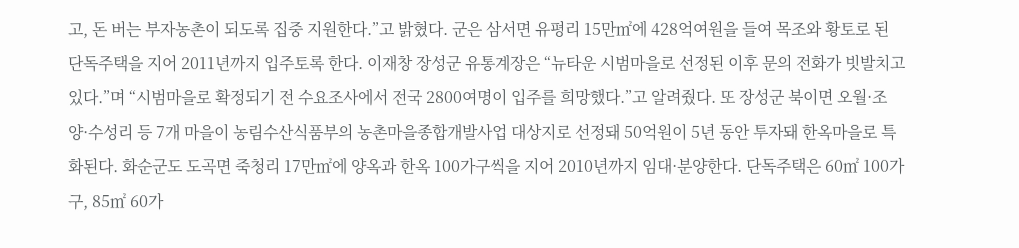고, 돈 버는 부자농촌이 되도록 집중 지원한다.”고 밝혔다. 군은 삼서면 유평리 15만㎡에 428억여원을 들여 목조와 황토로 된 단독주택을 지어 2011년까지 입주토록 한다. 이재창 장성군 유통계장은 “뉴타운 시범마을로 선정된 이후 문의 전화가 빗발치고 있다.”며 “시범마을로 확정되기 전 수요조사에서 전국 2800여명이 입주를 희망했다.”고 알려줬다. 또 장성군 북이면 오월·조양·수성리 등 7개 마을이 농림수산식품부의 농촌마을종합개발사업 대상지로 선정돼 50억원이 5년 동안 투자돼 한옥마을로 특화된다. 화순군도 도곡면 죽청리 17만㎡에 양옥과 한옥 100가구씩을 지어 2010년까지 임대·분양한다. 단독주택은 60㎡ 100가구, 85㎡ 60가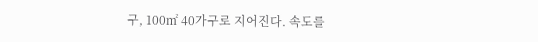구, 100㎡ 40가구로 지어진다. 속도를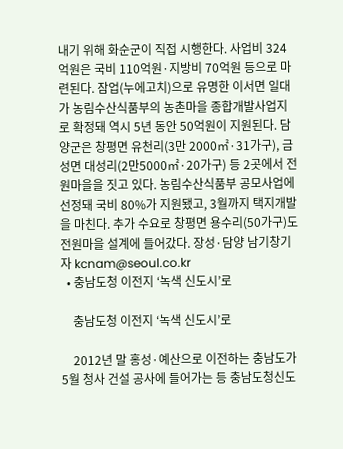내기 위해 화순군이 직접 시행한다. 사업비 324억원은 국비 110억원·지방비 70억원 등으로 마련된다. 잠업(누에고치)으로 유명한 이서면 일대가 농림수산식품부의 농촌마을 종합개발사업지로 확정돼 역시 5년 동안 50억원이 지원된다. 담양군은 창평면 유천리(3만 2000㎡·31가구), 금성면 대성리(2만5000㎡·20가구) 등 2곳에서 전원마을을 짓고 있다. 농림수산식품부 공모사업에 선정돼 국비 80%가 지원됐고, 3월까지 택지개발을 마친다. 추가 수요로 창평면 용수리(50가구)도 전원마을 설계에 들어갔다. 장성·담양 남기창기자 kcnam@seoul.co.kr
  • 충남도청 이전지 ‘녹색 신도시’로

    충남도청 이전지 ‘녹색 신도시’로

    2012년 말 홍성·예산으로 이전하는 충남도가 5월 청사 건설 공사에 들어가는 등 충남도청신도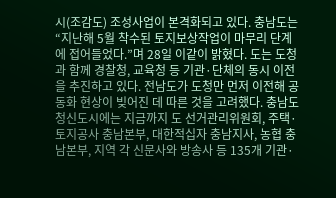시(조감도) 조성사업이 본격화되고 있다. 충남도는 “지난해 5월 착수된 토지보상작업이 마무리 단계에 접어들었다.”며 28일 이같이 밝혔다. 도는 도청과 함께 경찰청, 교육청 등 기관·단체의 동시 이전을 추진하고 있다. 전남도가 도청만 먼저 이전해 공동화 현상이 빚어진 데 따른 것을 고려했다. 충남도청신도시에는 지금까지 도 선거관리위원회, 주택·토지공사 충남본부, 대한적십자 충남지사, 농협 충남본부, 지역 각 신문사와 방송사 등 135개 기관·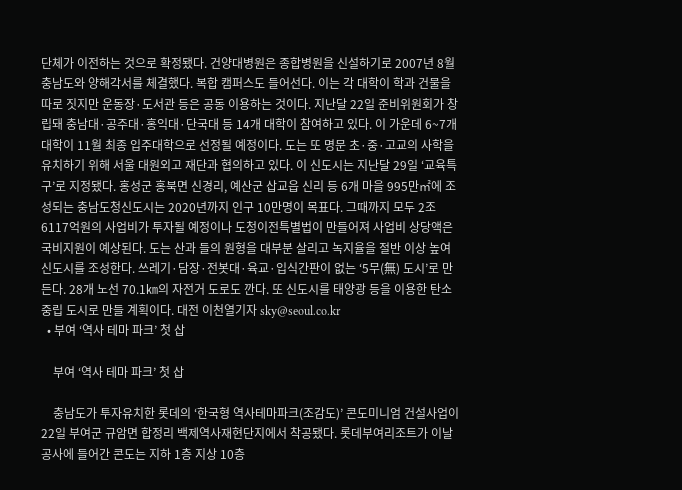단체가 이전하는 것으로 확정됐다. 건양대병원은 종합병원을 신설하기로 2007년 8월 충남도와 양해각서를 체결했다. 복합 캠퍼스도 들어선다. 이는 각 대학이 학과 건물을 따로 짓지만 운동장·도서관 등은 공동 이용하는 것이다. 지난달 22일 준비위원회가 창립돼 충남대·공주대·홍익대·단국대 등 14개 대학이 참여하고 있다. 이 가운데 6~7개 대학이 11월 최종 입주대학으로 선정될 예정이다. 도는 또 명문 초·중·고교의 사학을 유치하기 위해 서울 대원외고 재단과 협의하고 있다. 이 신도시는 지난달 29일 ‘교육특구’로 지정됐다. 홍성군 홍북면 신경리, 예산군 삽교읍 신리 등 6개 마을 995만㎡에 조성되는 충남도청신도시는 2020년까지 인구 10만명이 목표다. 그때까지 모두 2조 6117억원의 사업비가 투자될 예정이나 도청이전특별법이 만들어져 사업비 상당액은 국비지원이 예상된다. 도는 산과 들의 원형을 대부분 살리고 녹지율을 절반 이상 높여 신도시를 조성한다. 쓰레기·담장·전봇대·육교·입식간판이 없는 ‘5무(無) 도시’로 만든다. 28개 노선 70.1㎞의 자전거 도로도 깐다. 또 신도시를 태양광 등을 이용한 탄소중립 도시로 만들 계획이다. 대전 이천열기자 sky@seoul.co.kr
  • 부여 ‘역사 테마 파크’ 첫 삽

    부여 ‘역사 테마 파크’ 첫 삽

    충남도가 투자유치한 롯데의 ‘한국형 역사테마파크(조감도)’ 콘도미니엄 건설사업이 22일 부여군 규암면 합정리 백제역사재현단지에서 착공됐다. 롯데부여리조트가 이날 공사에 들어간 콘도는 지하 1층 지상 10층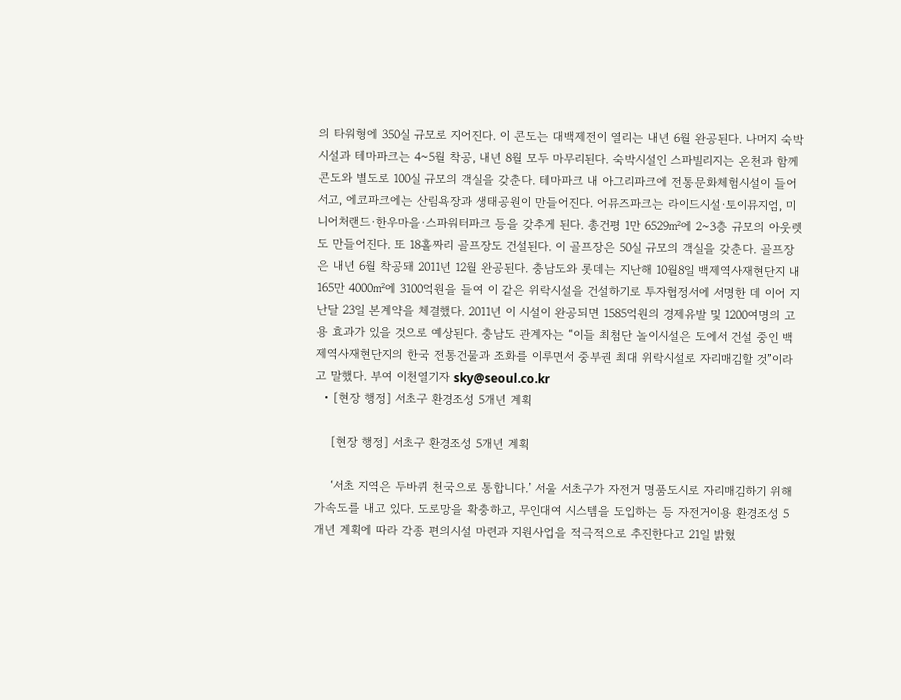의 타워형에 350실 규모로 지어진다. 이 콘도는 대백제전이 열리는 내년 6월 완공된다. 나머지 숙박시설과 테마파크는 4~5월 착공, 내년 8월 모두 마무리된다. 숙박시설인 스파빌리지는 온천과 함께 콘도와 별도로 100실 규모의 객실을 갖춘다. 테마파크 내 아그리파크에 전통문화체험시설이 들어서고, 에코파크에는 산림욕장과 생태공원이 만들어진다. 어뮤즈파크는 라이드시설·토이뮤지엄, 미니어처랜드·한우마을·스파워터파크 등을 갖추게 된다. 총건평 1만 6529㎡에 2~3층 규모의 아웃렛도 만들어진다. 또 18홀짜리 골프장도 건설된다. 이 골프장은 50실 규모의 객실을 갖춘다. 골프장은 내년 6월 착공돼 2011년 12월 완공된다. 충남도와 롯데는 지난해 10월8일 백제역사재현단지 내 165만 4000㎡에 3100억원을 들여 이 같은 위락시설을 건설하기로 투자협정서에 서명한 데 이어 지난달 23일 본계약을 체결했다. 2011년 이 시설이 완공되면 1585억원의 경제유발 및 1200여명의 고용 효과가 있을 것으로 예상된다. 충남도 관계자는 “이들 최첨단 놀이시설은 도에서 건설 중인 백제역사재현단지의 한국 전통건물과 조화를 이루면서 중부권 최대 위락시설로 자리매김할 것”이라고 말했다. 부여 이천열기자 sky@seoul.co.kr
  • [현장 행정] 서초구 환경조성 5개년 계획

    [현장 행정] 서초구 환경조성 5개년 계획

    ‘서초 지역은 두바퀴 천국으로 통합니다.’ 서울 서초구가 자전거 명품도시로 자리매김하기 위해 가속도를 내고 있다. 도로망을 확충하고, 무인대여 시스템을 도입하는 등 자전거이용 환경조성 5개년 계획에 따라 각종 편의시설 마련과 지원사업을 적극적으로 추진한다고 21일 밝혔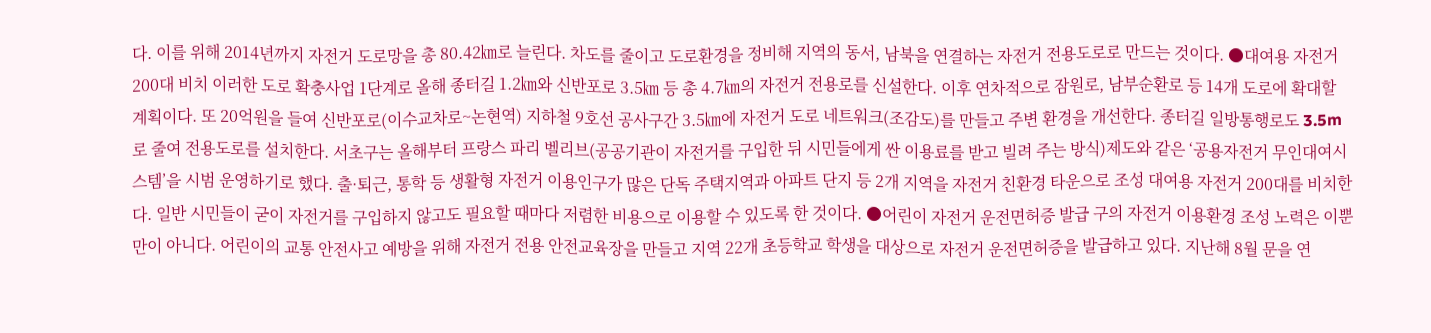다. 이를 위해 2014년까지 자전거 도로망을 총 80.42㎞로 늘린다. 차도를 줄이고 도로환경을 정비해 지역의 동서, 남북을 연결하는 자전거 전용도로로 만드는 것이다. ●대여용 자전거 200대 비치 이러한 도로 확충사업 1단계로 올해 종터길 1.2㎞와 신반포로 3.5㎞ 등 총 4.7㎞의 자전거 전용로를 신설한다. 이후 연차적으로 잠원로, 남부순환로 등 14개 도로에 확대할 계획이다. 또 20억원을 들여 신반포로(이수교차로~논현역) 지하철 9호선 공사구간 3.5㎞에 자전거 도로 네트워크(조감도)를 만들고 주변 환경을 개선한다. 종터길 일방통행로도 3.5m로 줄여 전용도로를 설치한다. 서초구는 올해부터 프랑스 파리 벨리브(공공기관이 자전거를 구입한 뒤 시민들에게 싼 이용료를 받고 빌려 주는 방식)제도와 같은 ‘공용자전거 무인대여시스템’을 시범 운영하기로 했다. 출·퇴근, 통학 등 생활형 자전거 이용인구가 많은 단독 주택지역과 아파트 단지 등 2개 지역을 자전거 친환경 타운으로 조성 대여용 자전거 200대를 비치한다. 일반 시민들이 굳이 자전거를 구입하지 않고도 필요할 때마다 저렴한 비용으로 이용할 수 있도록 한 것이다. ●어린이 자전거 운전면허증 발급 구의 자전거 이용환경 조성 노력은 이뿐만이 아니다. 어린이의 교통 안전사고 예방을 위해 자전거 전용 안전교육장을 만들고 지역 22개 초등학교 학생을 대상으로 자전거 운전면허증을 발급하고 있다. 지난해 8월 문을 연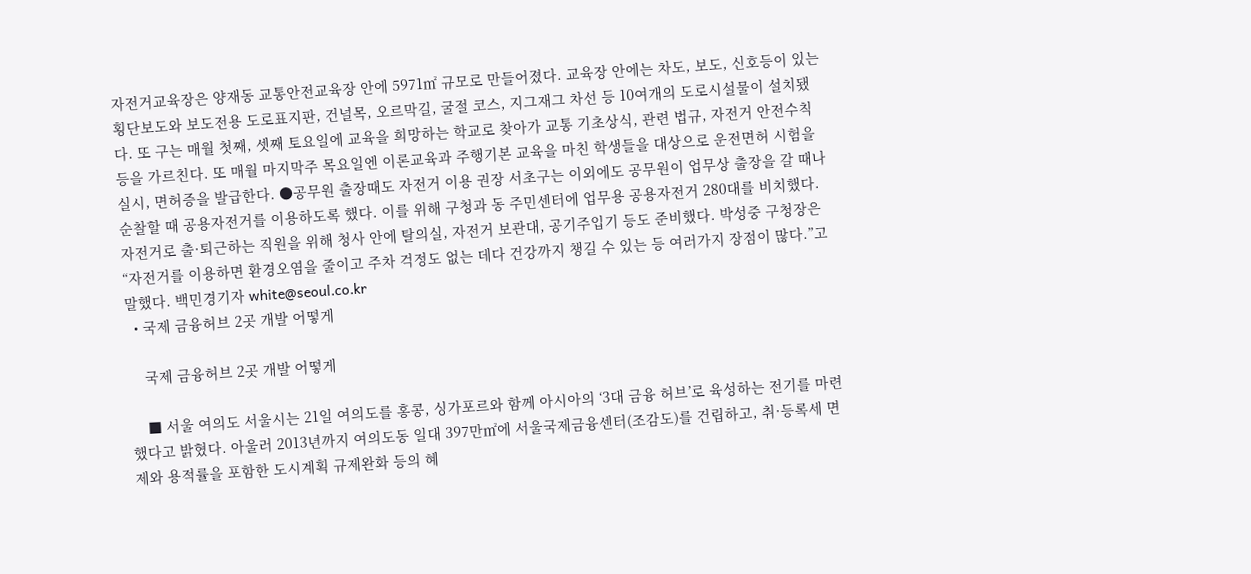자전거교육장은 양재동 교통안전교육장 안에 5971㎡ 규모로 만들어졌다. 교육장 안에는 차도, 보도, 신호등이 있는 횡단보도와 보도전용 도로표지판, 건널목, 오르막길, 굴절 코스, 지그재그 차선 등 10여개의 도로시설물이 설치됐다. 또 구는 매월 첫째, 셋째 토요일에 교육을 희망하는 학교로 찾아가 교통 기초상식, 관련 법규, 자전거 안전수칙 등을 가르친다. 또 매월 마지막주 목요일엔 이론교육과 주행기본 교육을 마친 학생들을 대상으로 운전면허 시험을 실시, 면허증을 발급한다. ●공무원 출장때도 자전거 이용 권장 서초구는 이외에도 공무원이 업무상 출장을 갈 때나 순찰할 때 공용자전거를 이용하도록 했다. 이를 위해 구청과 동 주민센터에 업무용 공용자전거 280대를 비치했다. 자전거로 출·퇴근하는 직원을 위해 청사 안에 탈의실, 자전거 보관대, 공기주입기 등도 준비했다. 박성중 구청장은 “자전거를 이용하면 환경오염을 줄이고 주차 걱정도 없는 데다 건강까지 챙길 수 있는 등 여러가지 장점이 많다.”고 말했다. 백민경기자 white@seoul.co.kr
  • 국제 금융허브 2곳 개발 어떻게

    국제 금융허브 2곳 개발 어떻게

    ■ 서울 여의도 서울시는 21일 여의도를 홍콩, 싱가포르와 함께 아시아의 ‘3대 금융 허브’로 육성하는 전기를 마련했다고 밝혔다. 아울러 2013년까지 여의도동 일대 397만㎡에 서울국제금융센터(조감도)를 건립하고, 취·등록세 면제와 용적률을 포함한 도시계획 규제완화 등의 혜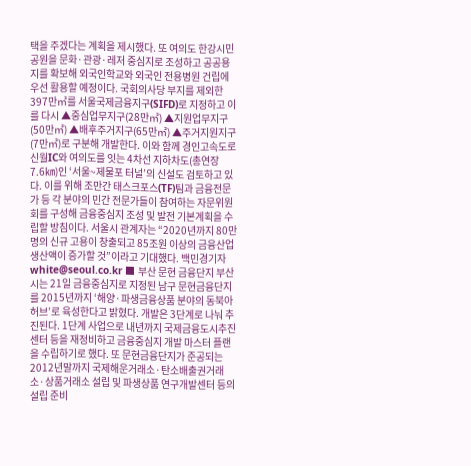택을 주겠다는 계획을 제시했다. 또 여의도 한강시민공원을 문화·관광·레저 중심지로 조성하고 공공용지를 확보해 외국인학교와 외국인 전용병원 건립에 우선 활용할 예정이다. 국회의사당 부지를 제외한 397만㎡를 서울국제금융지구(SIFD)로 지정하고 이를 다시 ▲중심업무지구(28만㎡) ▲지원업무지구(50만㎡) ▲배후주거지구(65만㎡) ▲주거지원지구(7만㎡)로 구분해 개발한다. 이와 함께 경인고속도로 신월IC와 여의도를 잇는 4차선 지하차도(총연장 7.6㎞)인 ‘서울~제물포 터널’의 신설도 검토하고 있다. 이를 위해 조만간 태스크포스(TF)팀과 금융전문가 등 각 분야의 민간 전문가들이 참여하는 자문위원회를 구성해 금융중심지 조성 및 발전 기본계획을 수립할 방침이다. 서울시 관계자는 “2020년까지 80만명의 신규 고용이 창출되고 85조원 이상의 금융산업 생산액이 증가할 것”이라고 기대했다. 백민경기자 white@seoul.co.kr ■ 부산 문현 금융단지 부산시는 21일 금융중심지로 지정된 남구 문현금융단지를 2015년까지 ‘해양·파생금융상품 분야의 동북아 허브’로 육성한다고 밝혔다. 개발은 3단계로 나눠 추진된다. 1단계 사업으로 내년까지 국제금융도시추진센터 등을 재정비하고 금융중심지 개발 마스터 플랜을 수립하기로 했다. 또 문현금융단지가 준공되는 2012년말까지 국제해운거래소·탄소배출권거래소·상품거래소 설립 및 파생상품 연구개발센터 등의 설립 준비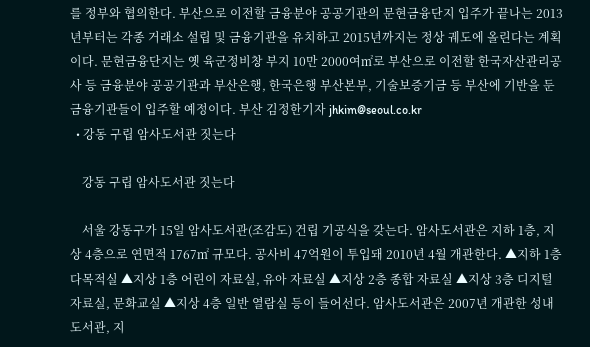를 정부와 협의한다. 부산으로 이전할 금융분야 공공기관의 문현금융단지 입주가 끝나는 2013년부터는 각종 거래소 설립 및 금융기관을 유치하고 2015년까지는 정상 궤도에 올린다는 계획이다. 문현금융단지는 옛 육군정비창 부지 10만 2000여㎡로 부산으로 이전할 한국자산관리공사 등 금융분야 공공기관과 부산은행, 한국은행 부산본부, 기술보증기금 등 부산에 기반을 둔 금융기관들이 입주할 예정이다. 부산 김정한기자 jhkim@seoul.co.kr
  • 강동 구립 암사도서관 짓는다

    강동 구립 암사도서관 짓는다

    서울 강동구가 15일 암사도서관(조감도) 건립 기공식을 갖는다. 암사도서관은 지하 1층, 지상 4층으로 연면적 1767㎡ 규모다. 공사비 47억원이 투입돼 2010년 4월 개관한다. ▲지하 1층 다목적실 ▲지상 1층 어린이 자료실, 유아 자료실 ▲지상 2층 종합 자료실 ▲지상 3층 디지털 자료실, 문화교실 ▲지상 4층 일반 열람실 등이 들어선다. 암사도서관은 2007년 개관한 성내도서관, 지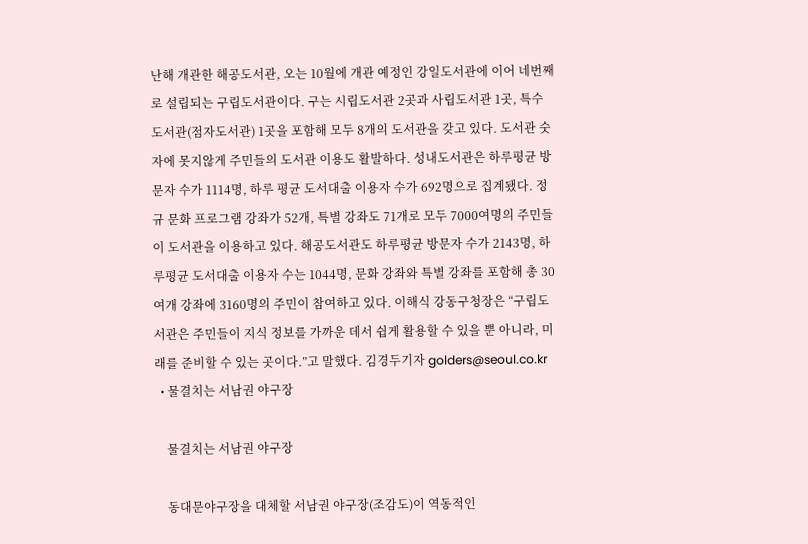난해 개관한 해공도서관, 오는 10월에 개관 예정인 강일도서관에 이어 네번째로 설립되는 구립도서관이다. 구는 시립도서관 2곳과 사립도서관 1곳, 특수도서관(점자도서관) 1곳을 포함해 모두 8개의 도서관을 갖고 있다. 도서관 숫자에 못지않게 주민들의 도서관 이용도 활발하다. 성내도서관은 하루평균 방문자 수가 1114명, 하루 평균 도서대출 이용자 수가 692명으로 집계됐다. 정규 문화 프로그램 강좌가 52개, 특별 강좌도 71개로 모두 7000여명의 주민들이 도서관을 이용하고 있다. 해공도서관도 하루평균 방문자 수가 2143명, 하루평균 도서대출 이용자 수는 1044명, 문화 강좌와 특별 강좌를 포함해 총 30여개 강좌에 3160명의 주민이 참여하고 있다. 이해식 강동구청장은 “구립도서관은 주민들이 지식 정보를 가까운 데서 쉽게 활용할 수 있을 뿐 아니라, 미래를 준비할 수 있는 곳이다.”고 말했다. 김경두기자 golders@seoul.co.kr
  • 물결치는 서남권 야구장

    물결치는 서남권 야구장

    동대문야구장을 대체할 서남권 야구장(조감도)이 역동적인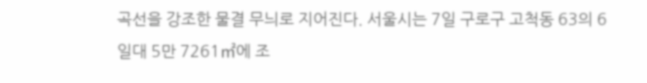곡선을 강조한 물결 무늬로 지어진다. 서울시는 7일 구로구 고척동 63의 6 일대 5만 7261㎡에 조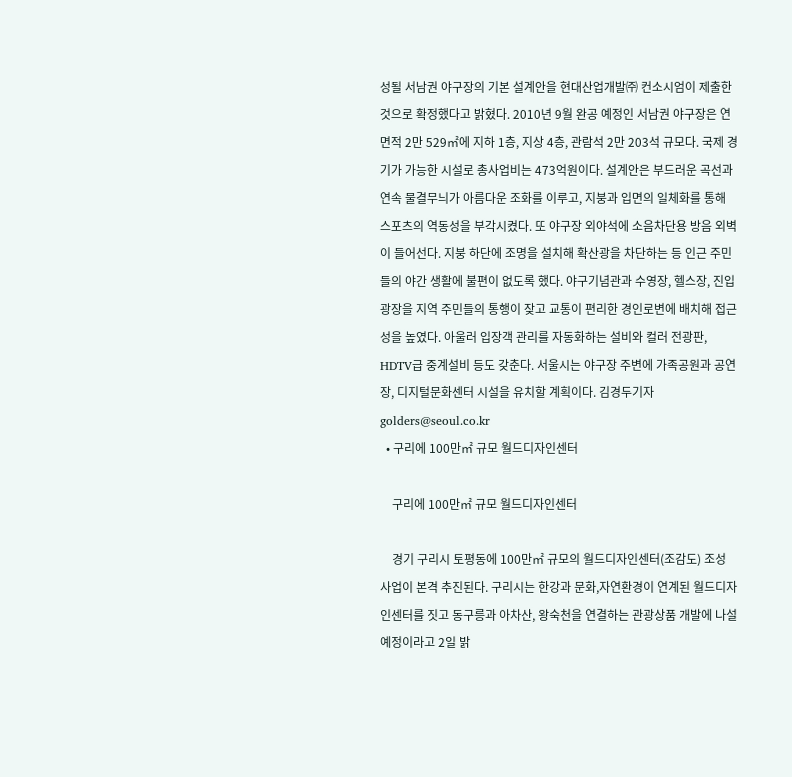성될 서남권 야구장의 기본 설계안을 현대산업개발㈜ 컨소시엄이 제출한 것으로 확정했다고 밝혔다. 2010년 9월 완공 예정인 서남권 야구장은 연면적 2만 529㎡에 지하 1층, 지상 4층, 관람석 2만 203석 규모다. 국제 경기가 가능한 시설로 총사업비는 473억원이다. 설계안은 부드러운 곡선과 연속 물결무늬가 아름다운 조화를 이루고, 지붕과 입면의 일체화를 통해 스포츠의 역동성을 부각시켰다. 또 야구장 외야석에 소음차단용 방음 외벽이 들어선다. 지붕 하단에 조명을 설치해 확산광을 차단하는 등 인근 주민들의 야간 생활에 불편이 없도록 했다. 야구기념관과 수영장, 헬스장, 진입광장을 지역 주민들의 통행이 잦고 교통이 편리한 경인로변에 배치해 접근성을 높였다. 아울러 입장객 관리를 자동화하는 설비와 컬러 전광판, HDTV급 중계설비 등도 갖춘다. 서울시는 야구장 주변에 가족공원과 공연장, 디지털문화센터 시설을 유치할 계획이다. 김경두기자 golders@seoul.co.kr
  • 구리에 100만㎡ 규모 월드디자인센터

    구리에 100만㎡ 규모 월드디자인센터

    경기 구리시 토평동에 100만㎡ 규모의 월드디자인센터(조감도) 조성 사업이 본격 추진된다. 구리시는 한강과 문화,자연환경이 연계된 월드디자인센터를 짓고 동구릉과 아차산, 왕숙천을 연결하는 관광상품 개발에 나설 예정이라고 2일 밝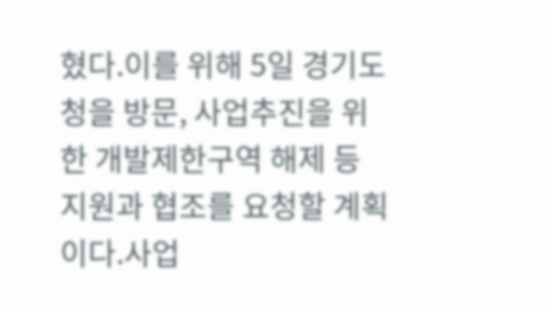혔다.이를 위해 5일 경기도청을 방문, 사업추진을 위한 개발제한구역 해제 등 지원과 협조를 요청할 계획이다.사업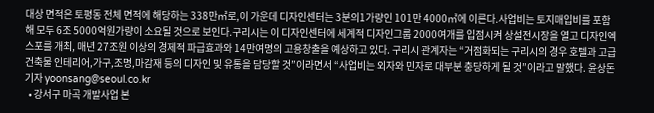대상 면적은 토평동 전체 면적에 해당하는 338만㎡로,이 가운데 디자인센터는 3분의1가량인 101만 4000㎡에 이른다.사업비는 토지매입비를 포함해 모두 6조 5000억원가량이 소요될 것으로 보인다.구리시는 이 디자인센터에 세계적 디자인그룹 2000여개를 입점시켜 상설전시장을 열고 디자인엑스포를 개최, 매년 27조원 이상의 경제적 파급효과와 14만여명의 고용창출을 예상하고 있다. 구리시 관계자는 “거점화되는 구리시의 경우 호텔과 고급건축물 인테리어,가구,조명,마감재 등의 디자인 및 유통을 담당할 것”이라면서 “사업비는 외자와 민자로 대부분 충당하게 될 것”이라고 말했다. 윤상돈기자 yoonsang@seoul.co.kr
  • 강서구 마곡 개발사업 본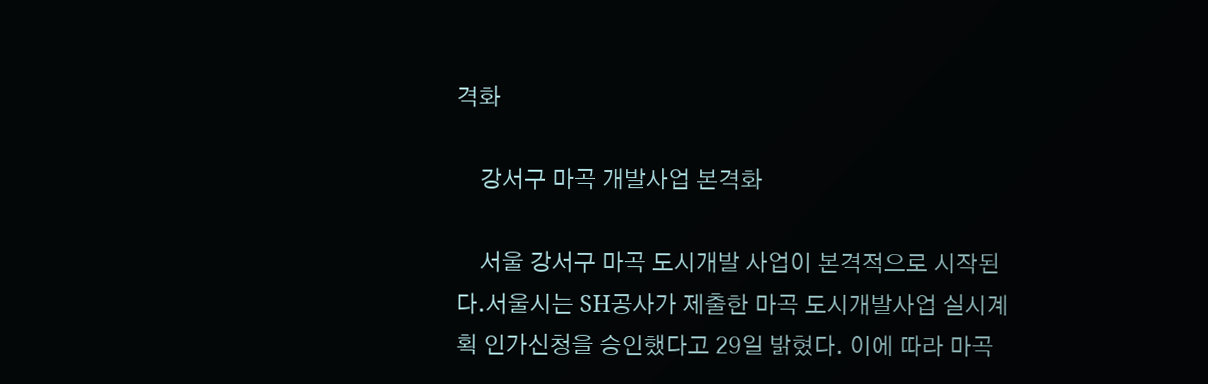격화

    강서구 마곡 개발사업 본격화

    서울 강서구 마곡 도시개발 사업이 본격적으로 시작된다.서울시는 SH공사가 제출한 마곡 도시개발사업 실시계획 인가신청을 승인했다고 29일 밝혔다. 이에 따라 마곡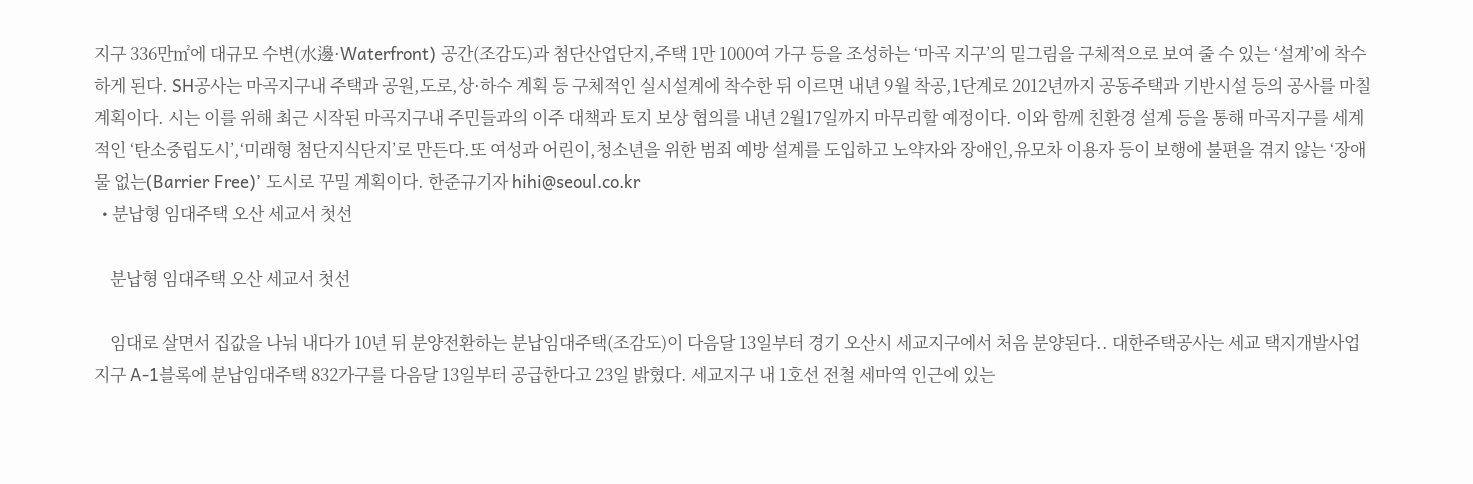지구 336만㎡에 대규모 수변(水邊·Waterfront) 공간(조감도)과 첨단산업단지,주택 1만 1000여 가구 등을 조성하는 ‘마곡 지구’의 밑그림을 구체적으로 보여 줄 수 있는 ‘설계’에 착수하게 된다. SH공사는 마곡지구내 주택과 공원,도로,상·하수 계획 등 구체적인 실시설계에 착수한 뒤 이르면 내년 9월 착공,1단계로 2012년까지 공동주택과 기반시설 등의 공사를 마칠 계획이다. 시는 이를 위해 최근 시작된 마곡지구내 주민들과의 이주 대책과 토지 보상 협의를 내년 2월17일까지 마무리할 예정이다. 이와 함께 친환경 설계 등을 통해 마곡지구를 세계적인 ‘탄소중립도시’,‘미래형 첨단지식단지’로 만든다.또 여성과 어린이,청소년을 위한 범죄 예방 설계를 도입하고 노약자와 장애인,유모차 이용자 등이 보행에 불편을 겪지 않는 ‘장애물 없는(Barrier Free)’ 도시로 꾸밀 계획이다. 한준규기자 hihi@seoul.co.kr
  • 분납형 임대주택 오산 세교서 첫선

    분납형 임대주택 오산 세교서 첫선

    임대로 살면서 집값을 나눠 내다가 10년 뒤 분양전환하는 분납임대주택(조감도)이 다음달 13일부터 경기 오산시 세교지구에서 처음 분양된다.. 대한주택공사는 세교 택지개발사업지구 A-1블록에 분납임대주택 832가구를 다음달 13일부터 공급한다고 23일 밝혔다. 세교지구 내 1호선 전철 세마역 인근에 있는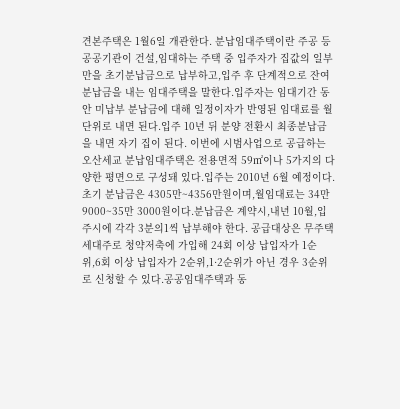견본주택은 1월6일 개관한다. 분납임대주택이란 주공 등 공공기관이 건설,임대하는 주택 중 입주자가 집값의 일부만을 초기분납금으로 납부하고,입주 후 단계적으로 잔여 분납금을 내는 임대주택을 말한다.입주자는 임대기간 동안 미납부 분납금에 대해 일정이자가 반영된 임대료를 월 단위로 내면 된다.입주 10년 뒤 분양 전환시 최종분납금을 내면 자기 집이 된다. 이번에 시범사업으로 공급하는 오산세교 분납임대주택은 전용면적 59㎡이나 5가지의 다양한 평면으로 구성돼 있다.입주는 2010년 6월 예정이다.초기 분납금은 4305만~4356만원이며,월임대료는 34만 9000~35만 3000원이다.분납금은 계약시,내년 10월,입주시에 각각 3분의1씩 납부해야 한다. 공급대상은 무주택세대주로 청약저축에 가입해 24회 이상 납입자가 1순위,6회 이상 납입자가 2순위,1·2순위가 아닌 경우 3순위로 신청할 수 있다.공공임대주택과 동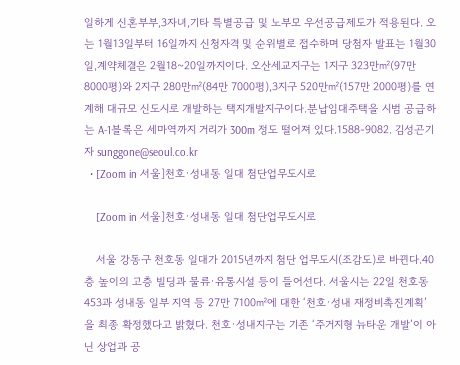일하게 신혼부부,3자녀,기타 특별공급 및 노부모 우선공급제도가 적용된다. 오는 1월13일부터 16일까지 신청자격 및 순위별로 접수하며 당첨자 발표는 1월30일,계약체결은 2월18~20일까지이다. 오산세교지구는 1지구 323만㎡(97만 8000평)와 2지구 280만㎡(84만 7000평),3지구 520만㎡(157만 2000평)를 연계해 대규모 신도시로 개발하는 택지개발지구이다.분납임대주택을 시범 공급하는 A-1블록은 세마역까지 거리가 300m 정도 떨어져 있다.1588-9082. 김성곤기자 sunggone@seoul.co.kr
  • [Zoom in 서울]천호·성내동 일대 첨단업무도시로

    [Zoom in 서울]천호·성내동 일대 첨단업무도시로

    서울 강동구 천호동 일대가 2015년까지 첨단 업무도시(조감도)로 바뀐다.40층 높이의 고층 빌딩과 물류·유통시설 등이 들어선다. 서울시는 22일 천호동 453과 성내동 일부 지역 등 27만 7100㎡에 대한 ‘천호·성내 재정비촉진계획’을 최종 확정했다고 밝혔다. 천호·성내지구는 기존 ‘주거지형 뉴타운 개발’이 아닌 상업과 공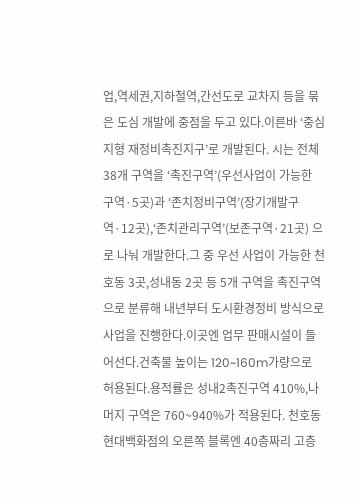업,역세권,지하철역,간선도로 교차지 등을 묶은 도심 개발에 중점을 두고 있다.이른바 ‘중심지형 재정비촉진지구’로 개발된다. 시는 전체 38개 구역을 ‘촉진구역’(우선사업이 가능한 구역·5곳)과 ‘존치정비구역’(장기개발구역·12곳),‘존치관리구역’(보존구역·21곳) 으로 나눠 개발한다.그 중 우선 사업이 가능한 천호동 3곳,성내동 2곳 등 5개 구역을 촉진구역으로 분류해 내년부터 도시환경정비 방식으로 사업을 진행한다.이곳엔 업무 판매시설이 들어선다.건축물 높이는 120~160m가량으로 허용된다.용적률은 성내2촉진구역 410%,나머지 구역은 760~940%가 적용된다. 천호동 현대백화점의 오른쪽 블록엔 40층짜리 고층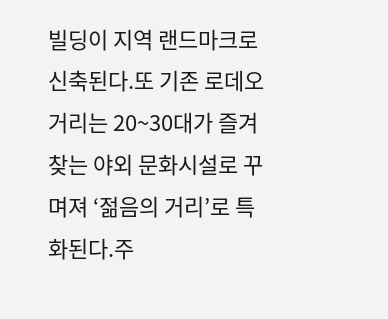빌딩이 지역 랜드마크로 신축된다.또 기존 로데오거리는 20~30대가 즐겨찾는 야외 문화시설로 꾸며져 ‘젊음의 거리’로 특화된다.주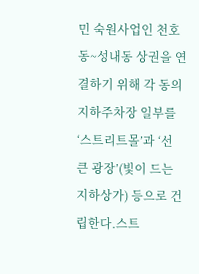민 숙원사업인 천호동~성내동 상권을 연결하기 위해 각 동의 지하주차장 일부를 ‘스트리트몰’과 ‘선 큰 광장’(빛이 드는 지하상가) 등으로 건립한다.스트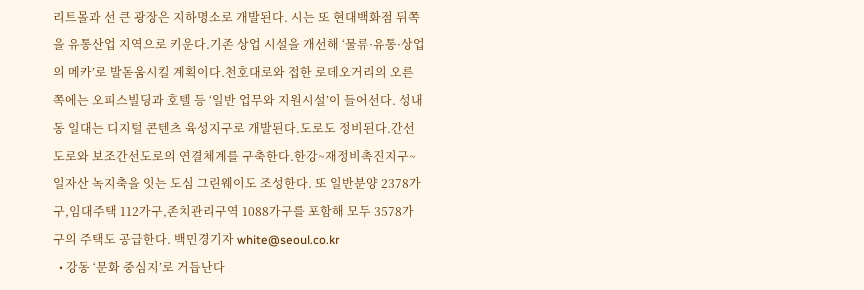리트몰과 선 큰 광장은 지하명소로 개발된다. 시는 또 현대백화점 뒤쪽을 유통산업 지역으로 키운다.기존 상업 시설을 개선해 ‘물류·유통·상업의 메카’로 발돋움시킬 계획이다.천호대로와 접한 로데오거리의 오른쪽에는 오피스빌딩과 호텔 등 ‘일반 업무와 지원시설’이 들어선다. 성내동 일대는 디지털 콘텐츠 육성지구로 개발된다.도로도 정비된다.간선도로와 보조간선도로의 연결체계를 구축한다.한강~재정비촉진지구~일자산 녹지축을 잇는 도심 그린웨이도 조성한다. 또 일반분양 2378가구,임대주택 112가구,존치관리구역 1088가구를 포함해 모두 3578가구의 주택도 공급한다. 백민경기자 white@seoul.co.kr
  • 강동 ‘문화 중심지’로 거듭난다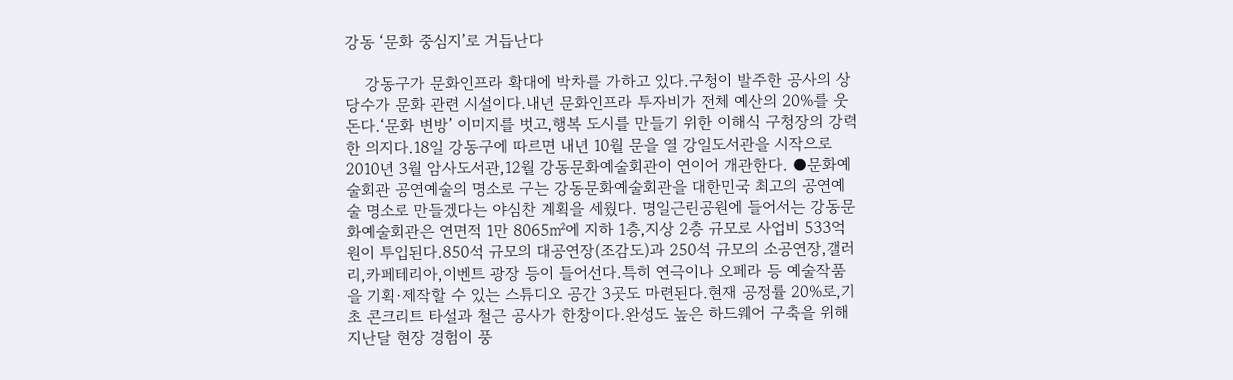강동 ‘문화 중심지’로 거듭난다

    강동구가 문화인프라 확대에 박차를 가하고 있다.구청이 발주한 공사의 상당수가 문화 관련 시설이다.내년 문화인프라 투자비가 전체 예산의 20%를 웃돈다.‘문화 변방’ 이미지를 벗고,행복 도시를 만들기 위한 이해식 구청장의 강력한 의지다.18일 강동구에 따르면 내년 10월 문을 열 강일도서관을 시작으로 2010년 3월 암사도서관,12월 강동문화예술회관이 연이어 개관한다. ●문화예술회관 공연예술의 명소로 구는 강동문화예술회관을 대한민국 최고의 공연예술 명소로 만들겠다는 야심찬 계획을 세웠다. 명일근린공원에 들어서는 강동문화예술회관은 연면적 1만 8065㎡에 지하 1층,지상 2층 규모로 사업비 533억원이 투입된다.850석 규모의 대공연장(조감도)과 250석 규모의 소공연장,갤러리,카페테리아,이벤트 광장 등이 들어선다.특히 연극이나 오페라 등 예술작품을 기획·제작할 수 있는 스튜디오 공간 3곳도 마련된다.현재 공정률 20%로,기초 콘크리트 타설과 철근 공사가 한창이다.완성도 높은 하드웨어 구축을 위해 지난달 현장 경험이 풍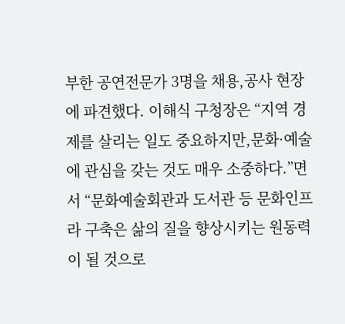부한 공연전문가 3명을 채용,공사 현장에 파견했다. 이해식 구청장은 “지역 경제를 살리는 일도 중요하지만,문화·예술에 관심을 갖는 것도 매우 소중하다.”면서 “문화예술회관과 도서관 등 문화인프라 구축은 삶의 질을 향상시키는 원동력이 될 것으로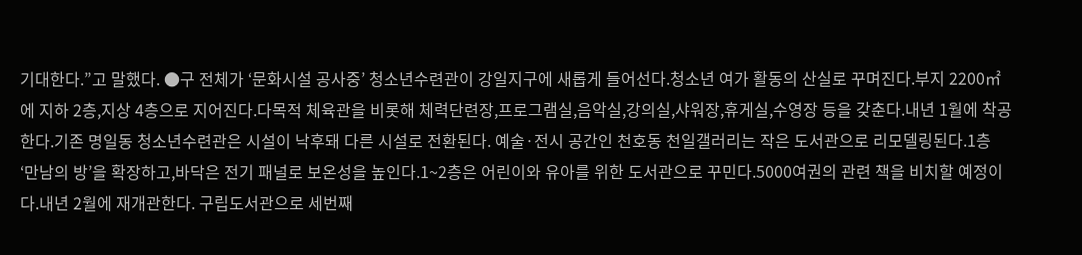기대한다.”고 말했다. ●구 전체가 ‘문화시설 공사중’ 청소년수련관이 강일지구에 새롭게 들어선다.청소년 여가 활동의 산실로 꾸며진다.부지 2200㎡에 지하 2층,지상 4층으로 지어진다.다목적 체육관을 비롯해 체력단련장,프로그램실,음악실,강의실,샤워장,휴게실,수영장 등을 갖춘다.내년 1월에 착공한다.기존 명일동 청소년수련관은 시설이 낙후돼 다른 시설로 전환된다. 예술·전시 공간인 천호동 천일갤러리는 작은 도서관으로 리모델링된다.1층 ‘만남의 방’을 확장하고,바닥은 전기 패널로 보온성을 높인다.1~2층은 어린이와 유아를 위한 도서관으로 꾸민다.5000여권의 관련 책을 비치할 예정이다.내년 2월에 재개관한다. 구립도서관으로 세번째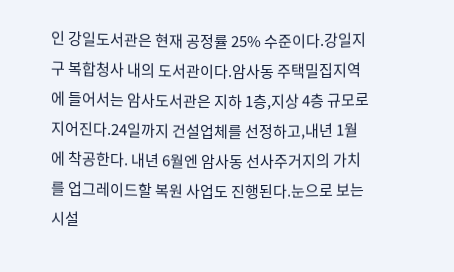인 강일도서관은 현재 공정률 25% 수준이다.강일지구 복합청사 내의 도서관이다.암사동 주택밀집지역에 들어서는 암사도서관은 지하 1층,지상 4층 규모로 지어진다.24일까지 건설업체를 선정하고,내년 1월에 착공한다. 내년 6월엔 암사동 선사주거지의 가치를 업그레이드할 복원 사업도 진행된다.눈으로 보는 시설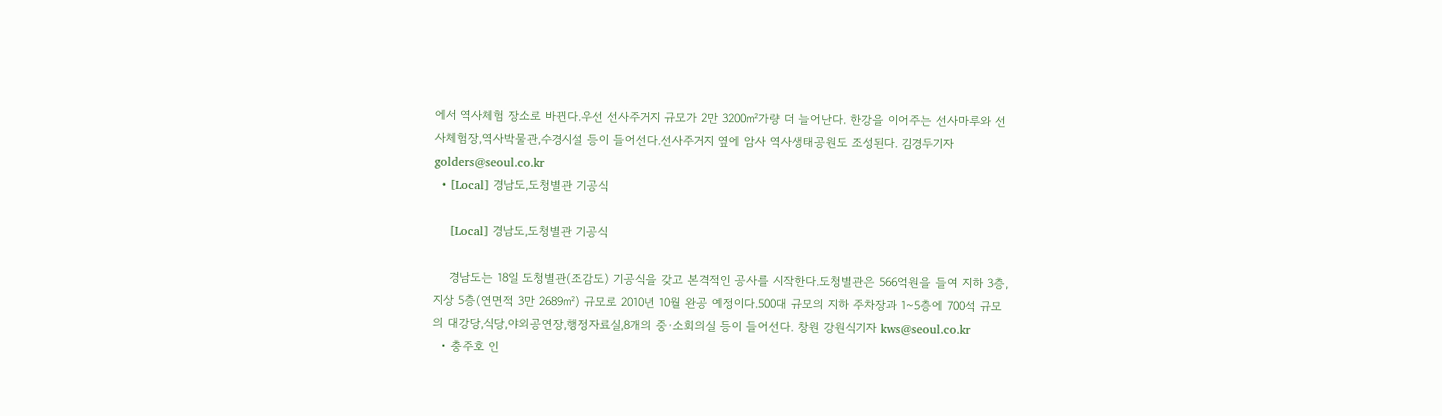에서 역사체험 장소로 바뀐다.우선 선사주거지 규모가 2만 3200㎡가량 더 늘어난다. 한강을 이어주는 선사마루와 선사체험장,역사박물관,수경시설 등이 들어선다.선사주거지 옆에 암사 역사생태공원도 조성된다. 김경두기자 golders@seoul.co.kr
  • [Local] 경남도,도청별관 기공식

    [Local] 경남도,도청별관 기공식

    경남도는 18일 도청별관(조감도) 기공식을 갖고 본격적인 공사를 시작한다.도청별관은 566억원을 들여 지하 3층,지상 5층(연면적 3만 2689㎡) 규모로 2010년 10월 완공 예정이다.500대 규모의 지하 주차장과 1~5층에 700석 규모의 대강당,식당,야외공연장,행정자료실,8개의 중·소회의실 등이 들어선다. 창원 강원식기자 kws@seoul.co.kr
  • 충주호 인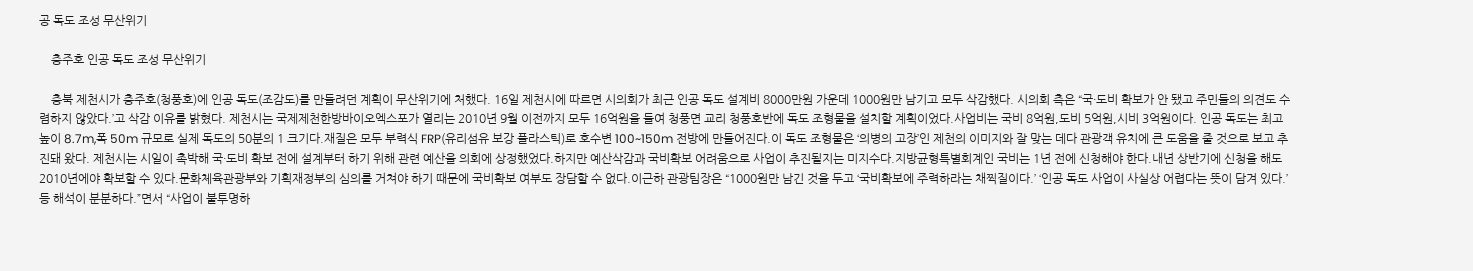공 독도 조성 무산위기

    충주호 인공 독도 조성 무산위기

    충북 제천시가 충주호(청풍호)에 인공 독도(조감도)를 만들려던 계획이 무산위기에 처했다. 16일 제천시에 따르면 시의회가 최근 인공 독도 설계비 8000만원 가운데 1000원만 남기고 모두 삭감했다. 시의회 측은 “국·도비 확보가 안 됐고 주민들의 의견도 수렴하지 않았다.’고 삭감 이유를 밝혔다. 제천시는 국제제천한방바이오엑스포가 열리는 2010년 9월 이전까지 모두 16억원을 들여 청풍면 교리 청풍호반에 독도 조형물을 설치할 계획이었다.사업비는 국비 8억원,도비 5억원,시비 3억원이다. 인공 독도는 최고 높이 8.7m,폭 50m 규모로 실제 독도의 50분의 1 크기다.재질은 모두 부력식 FRP(유리섬유 보강 플라스틱)로 호수변 100~150m 전방에 만들어진다.이 독도 조형물은 ‘의병의 고장’인 제천의 이미지와 잘 맞는 데다 관광객 유치에 큰 도움을 줄 것으로 보고 추진돼 왔다. 제천시는 시일이 촉박해 국·도비 확보 전에 설계부터 하기 위해 관련 예산을 의회에 상정했었다.하지만 예산삭감과 국비확보 어려움으로 사업이 추진될지는 미지수다.지방균형특별회계인 국비는 1년 전에 신청해야 한다.내년 상반기에 신청을 해도 2010년에야 확보할 수 있다.문화체육관광부와 기획재정부의 심의를 거쳐야 하기 때문에 국비확보 여부도 장담할 수 없다.이근하 관광팀장은 “1000원만 남긴 것을 두고 ‘국비확보에 주력하라는 채찍질이다.’ ‘인공 독도 사업이 사실상 어렵다는 뜻이 담겨 있다.’ 등 해석이 분분하다.”면서 “사업이 불투명하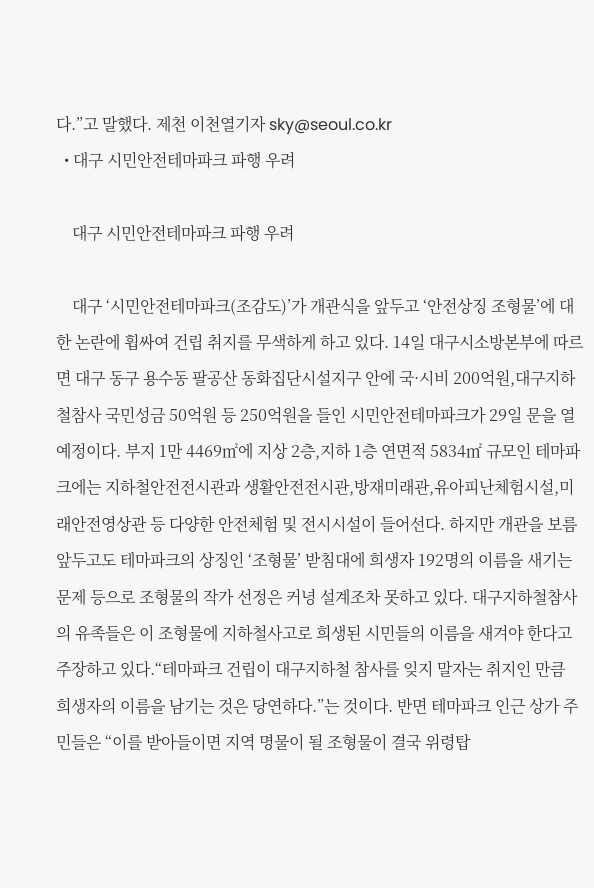다.”고 말했다. 제천 이천열기자 sky@seoul.co.kr
  • 대구 시민안전테마파크 파행 우려

    대구 시민안전테마파크 파행 우려

    대구 ‘시민안전테마파크(조감도)’가 개관식을 앞두고 ‘안전상징 조형물’에 대한 논란에 휩싸여 건립 취지를 무색하게 하고 있다. 14일 대구시소방본부에 따르면 대구 동구 용수동 팔공산 동화집단시설지구 안에 국·시비 200억원,대구지하철참사 국민성금 50억원 등 250억원을 들인 시민안전테마파크가 29일 문을 열 예정이다. 부지 1만 4469㎡에 지상 2층,지하 1층 연면적 5834㎡ 규모인 테마파크에는 지하철안전전시관과 생활안전전시관,방재미래관,유아피난체험시설,미래안전영상관 등 다양한 안전체험 및 전시시설이 들어선다. 하지만 개관을 보름 앞두고도 테마파크의 상징인 ‘조형물’ 받침대에 희생자 192명의 이름을 새기는 문제 등으로 조형물의 작가 선정은 커녕 설계조차 못하고 있다. 대구지하철참사의 유족들은 이 조형물에 지하철사고로 희생된 시민들의 이름을 새겨야 한다고 주장하고 있다.“테마파크 건립이 대구지하철 참사를 잊지 말자는 취지인 만큼 희생자의 이름을 남기는 것은 당연하다.”는 것이다. 반면 테마파크 인근 상가 주민들은 “이를 받아들이면 지역 명물이 될 조형물이 결국 위령탑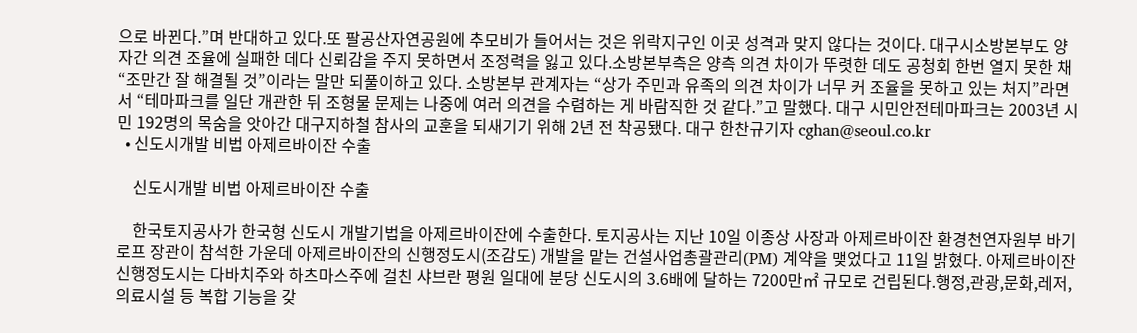으로 바뀐다.”며 반대하고 있다.또 팔공산자연공원에 추모비가 들어서는 것은 위락지구인 이곳 성격과 맞지 않다는 것이다. 대구시소방본부도 양자간 의견 조율에 실패한 데다 신뢰감을 주지 못하면서 조정력을 잃고 있다.소방본부측은 양측 의견 차이가 뚜렷한 데도 공청회 한번 열지 못한 채 “조만간 잘 해결될 것”이라는 말만 되풀이하고 있다. 소방본부 관계자는 “상가 주민과 유족의 의견 차이가 너무 커 조율을 못하고 있는 처지”라면서 “테마파크를 일단 개관한 뒤 조형물 문제는 나중에 여러 의견을 수렴하는 게 바람직한 것 같다.”고 말했다. 대구 시민안전테마파크는 2003년 시민 192명의 목숨을 앗아간 대구지하철 참사의 교훈을 되새기기 위해 2년 전 착공됐다. 대구 한찬규기자 cghan@seoul.co.kr
  • 신도시개발 비법 아제르바이잔 수출

    신도시개발 비법 아제르바이잔 수출

    한국토지공사가 한국형 신도시 개발기법을 아제르바이잔에 수출한다. 토지공사는 지난 10일 이종상 사장과 아제르바이잔 환경천연자원부 바기로프 장관이 참석한 가운데 아제르바이잔의 신행정도시(조감도) 개발을 맡는 건설사업총괄관리(PM) 계약을 맺었다고 11일 밝혔다. 아제르바이잔 신행정도시는 다바치주와 하츠마스주에 걸친 샤브란 평원 일대에 분당 신도시의 3.6배에 달하는 7200만㎡ 규모로 건립된다.행정,관광,문화,레저,의료시설 등 복합 기능을 갖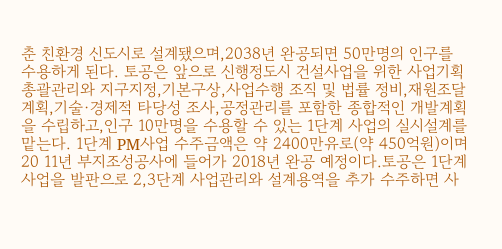춘 친환경 신도시로 설계됐으며,2038년 완공되면 50만명의 인구를 수용하게 된다. 토공은 앞으로 신행정도시 건설사업을 위한 사업기획 총괄관리와 지구지정,기본구상,사업수행 조직 및 법률 정비,재원조달계획,기술·경제적 타당성 조사,공정관리를 포함한 종합적인 개발계획을 수립하고,인구 10만명을 수용할 수 있는 1단계 사업의 실시설계를 맡는다. 1단계 PM사업 수주금액은 약 2400만유로(약 450억원)이며 20 11년 부지조성공사에 들어가 2018년 완공 예정이다.토공은 1단계 사업을 발판으로 2,3단계 사업관리와 설계용역을 추가 수주하면 사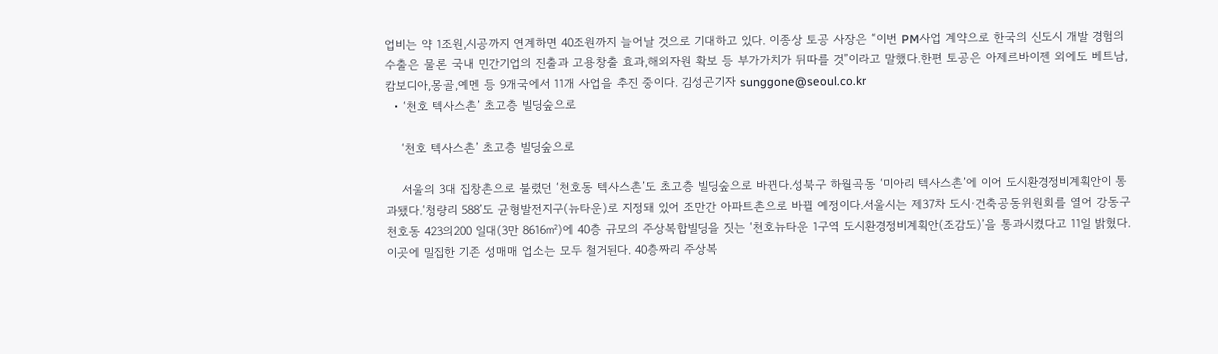업비는 약 1조원,시공까지 연계하면 40조원까지 늘어날 것으로 기대하고 있다. 이종상 토공 사장은 “이번 PM사업 계약으로 한국의 신도시 개발 경험의 수출은 물론 국내 민간기업의 진출과 고용창출 효과,해외자원 확보 등 부가가치가 뒤따를 것”이라고 말했다.한편 토공은 아제르바이젠 외에도 베트남,캄보디아,몽골,예멘 등 9개국에서 11개 사업을 추진 중이다. 김성곤기자 sunggone@seoul.co.kr
  • ‘천호 텍사스촌’ 초고층 빌딩숲으로

    ‘천호 텍사스촌’ 초고층 빌딩숲으로

    서울의 3대 집창촌으로 불렸던 ‘천호동 텍사스촌’도 초고층 빌딩숲으로 바뀐다.성북구 하월곡동 ‘미아리 텍사스촌’에 이어 도시환경정비계획안이 통과됐다.‘청량리 588’도 균형발전지구(뉴타운)로 지정돼 있어 조만간 아파트촌으로 바뀔 예정이다.서울시는 제37차 도시·건축공동위원회를 열어 강동구 천호동 423의200 일대(3만 8616㎡)에 40층 규모의 주상복합빌딩을 짓는 ‘천호뉴타운 1구역 도시환경정비계획안(조감도)’을 통과시켰다고 11일 밝혔다.이곳에 밀집한 기존 성매매 업소는 모두 철거된다. 40층짜리 주상복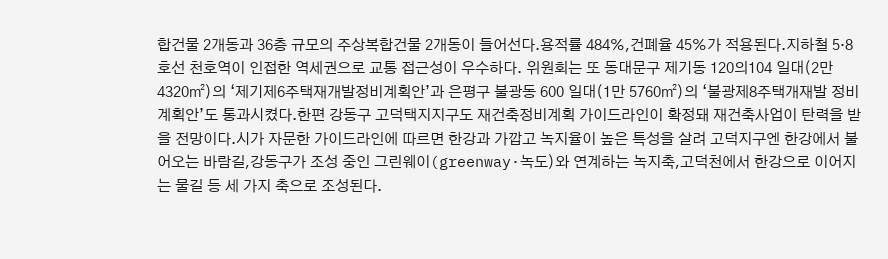합건물 2개동과 36층 규모의 주상복합건물 2개동이 들어선다.용적률 484%,건폐율 45%가 적용된다.지하철 5·8호선 천호역이 인접한 역세권으로 교통 접근성이 우수하다. 위원회는 또 동대문구 제기동 120의104 일대(2만 4320㎡)의 ‘제기제6주택재개발정비계획안’과 은평구 불광동 600 일대(1만 5760㎡)의 ‘불광제8주택개재발 정비계획안’도 통과시켰다.한편 강동구 고덕택지지구도 재건축정비계획 가이드라인이 확정돼 재건축사업이 탄력을 받을 전망이다.시가 자문한 가이드라인에 따르면 한강과 가깝고 녹지율이 높은 특성을 살려 고덕지구엔 한강에서 불어오는 바람길,강동구가 조성 중인 그린웨이(greenway·녹도)와 연계하는 녹지축,고덕천에서 한강으로 이어지는 물길 등 세 가지 축으로 조성된다.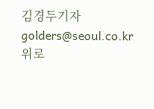김경두기자 golders@seoul.co.kr
위로